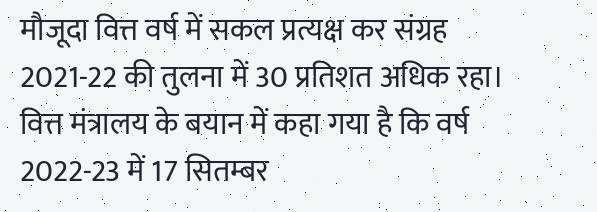मौजूदा वित्त वर्ष में सकल प्रत्यक्ष कर संग्रह 2021-22 की तुलना में 30 प्रतिशत अधिक रहा। वित्त मंत्रालय के बयान में कहा गया है कि वर्ष 2022-23 में 17 सितम्बर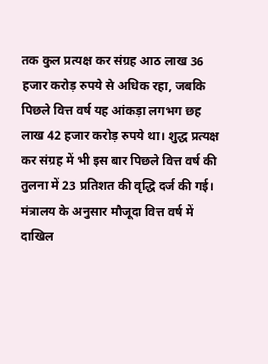तक कुल प्रत्यक्ष कर संग्रह आठ लाख 36 हजार करोड़ रुपये से अधिक रहा, जबकि पिछले वित्त वर्ष यह आंकड़ा लगभग छह लाख 42 हजार करोड़ रुपये था। शुद्ध प्रत्यक्ष कर संग्रह में भी इस बार पिछले वित्त वर्ष की तुलना में 23 प्रतिशत की वृद्धि दर्ज की गई।
मंत्रालय के अनुसार मौजूदा वित्त वर्ष में दाखिल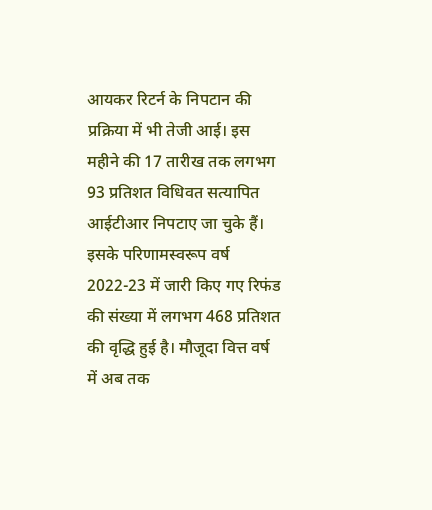आयकर रिटर्न के निपटान की प्रक्रिया में भी तेजी आई। इस महीने की 17 तारीख तक लगभग 93 प्रतिशत विधिवत सत्यापित आईटीआर निपटाए जा चुके हैं। इसके परिणामस्वरूप वर्ष 2022-23 में जारी किए गए रिफंड की संख्या में लगभग 468 प्रतिशत की वृद्धि हुई है। मौजूदा वित्त वर्ष में अब तक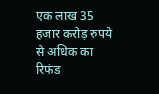एक लाख 35 हजार करोड़ रुपये से अधिक का रिफंड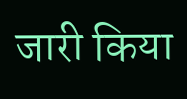जारी किया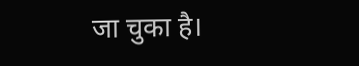जा चुका है।